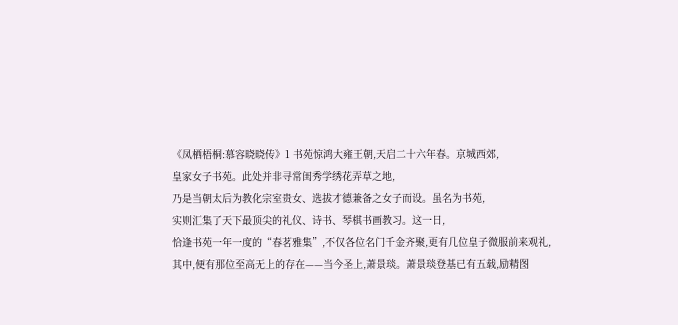《凤栖梧桐:慕容晓晓传》1 书苑惊鸿大雍王朝,天启二十六年春。京城西郊,
皇家女子书苑。此处并非寻常闺秀学绣花弄草之地,
乃是当朝太后为教化宗室贵女、选拔才德兼备之女子而设。虽名为书苑,
实则汇集了天下最顶尖的礼仪、诗书、琴棋书画教习。这一日,
恰逢书苑一年一度的“春茗雅集”,不仅各位名门千金齐聚,更有几位皇子微服前来观礼,
其中,便有那位至高无上的存在——当今圣上,萧景琰。萧景琰登基已有五载,励精图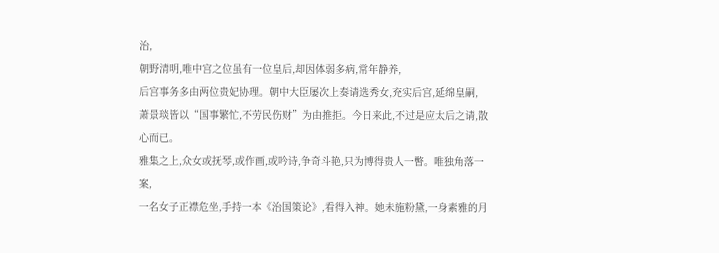治,
朝野清明,唯中宫之位虽有一位皇后,却因体弱多病,常年静养,
后宫事务多由两位贵妃协理。朝中大臣屡次上奏请选秀女,充实后宫,延绵皇嗣,
萧景琰皆以“国事繁忙,不劳民伤财”为由推拒。今日来此,不过是应太后之请,散心而已。
雅集之上,众女或抚琴,或作画,或吟诗,争奇斗艳,只为博得贵人一瞥。唯独角落一案,
一名女子正襟危坐,手持一本《治国策论》,看得入神。她未施粉黛,一身素雅的月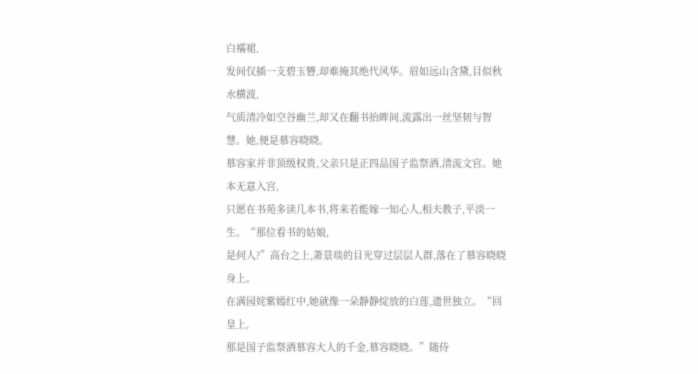白襦裙,
发间仅插一支碧玉簪,却难掩其绝代风华。眉如远山含黛,目似秋水横波,
气质清冷如空谷幽兰,却又在翻书抬眸间,流露出一丝坚韧与智慧。她,便是慕容晓晓。
慕容家并非顶级权贵,父亲只是正四品国子监祭酒,清流文官。她本无意入宫,
只愿在书苑多读几本书,将来若能嫁一知心人,相夫教子,平淡一生。“那位看书的姑娘,
是何人?”高台之上,萧景琰的目光穿过层层人群,落在了慕容晓晓身上。
在满园姹紫嫣红中,她就像一朵静静绽放的白莲,遗世独立。“回皇上,
那是国子监祭酒慕容大人的千金,慕容晓晓。”随侍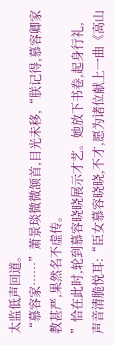太监低声回道。
“慕容家……”萧景琰微微颔首,目光未移,“朕记得,慕容卿家教甚严,果然名不虚传。
”恰在此时,轮到慕容晓晓展示才艺。她放下书卷,起身行礼,
声音清脆悦耳:“臣女慕容晓晓,不才,愿为诸位献上一曲《高山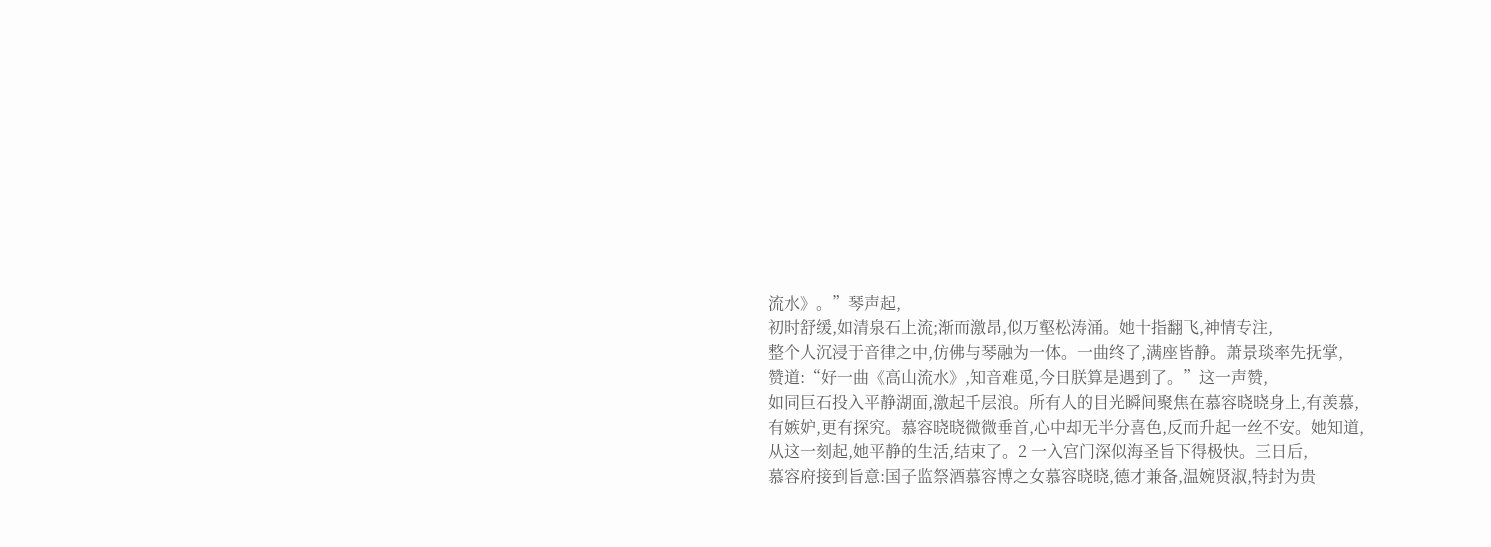流水》。”琴声起,
初时舒缓,如清泉石上流;渐而激昂,似万壑松涛涌。她十指翻飞,神情专注,
整个人沉浸于音律之中,仿佛与琴融为一体。一曲终了,满座皆静。萧景琰率先抚掌,
赞道:“好一曲《高山流水》,知音难觅,今日朕算是遇到了。”这一声赞,
如同巨石投入平静湖面,激起千层浪。所有人的目光瞬间聚焦在慕容晓晓身上,有羡慕,
有嫉妒,更有探究。慕容晓晓微微垂首,心中却无半分喜色,反而升起一丝不安。她知道,
从这一刻起,她平静的生活,结束了。2 一入宫门深似海圣旨下得极快。三日后,
慕容府接到旨意:国子监祭酒慕容博之女慕容晓晓,德才兼备,温婉贤淑,特封为贵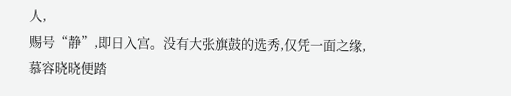人,
赐号“静”,即日入宫。没有大张旗鼓的选秀,仅凭一面之缘,
慕容晓晓便踏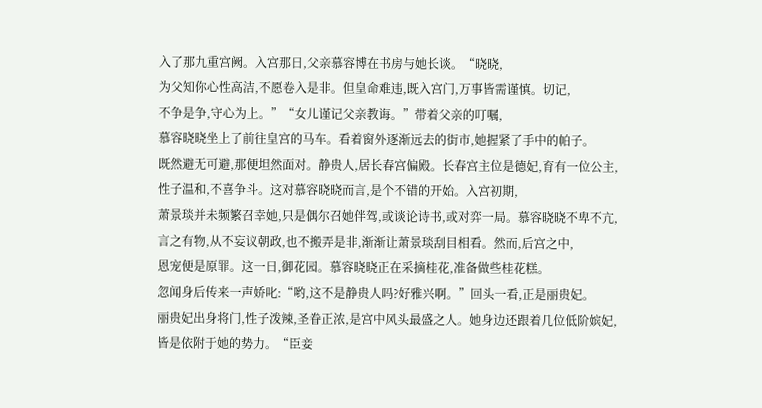入了那九重宫阙。入宫那日,父亲慕容博在书房与她长谈。“晓晓,
为父知你心性高洁,不愿卷入是非。但皇命难违,既入宫门,万事皆需谨慎。切记,
不争是争,守心为上。”“女儿谨记父亲教诲。”带着父亲的叮嘱,
慕容晓晓坐上了前往皇宫的马车。看着窗外逐渐远去的街市,她握紧了手中的帕子。
既然避无可避,那便坦然面对。静贵人,居长春宫偏殿。长春宫主位是德妃,育有一位公主,
性子温和,不喜争斗。这对慕容晓晓而言,是个不错的开始。入宫初期,
萧景琰并未频繁召幸她,只是偶尔召她伴驾,或谈论诗书,或对弈一局。慕容晓晓不卑不亢,
言之有物,从不妄议朝政,也不搬弄是非,渐渐让萧景琰刮目相看。然而,后宫之中,
恩宠便是原罪。这一日,御花园。慕容晓晓正在采摘桂花,准备做些桂花糕。
忽闻身后传来一声娇叱:“哟,这不是静贵人吗?好雅兴啊。”回头一看,正是丽贵妃。
丽贵妃出身将门,性子泼辣,圣眷正浓,是宫中风头最盛之人。她身边还跟着几位低阶嫔妃,
皆是依附于她的势力。“臣妾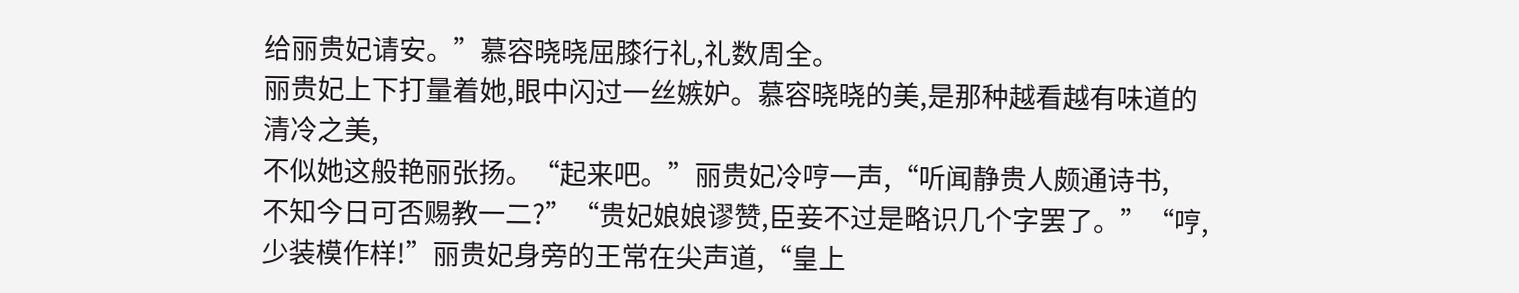给丽贵妃请安。”慕容晓晓屈膝行礼,礼数周全。
丽贵妃上下打量着她,眼中闪过一丝嫉妒。慕容晓晓的美,是那种越看越有味道的清冷之美,
不似她这般艳丽张扬。“起来吧。”丽贵妃冷哼一声,“听闻静贵人颇通诗书,
不知今日可否赐教一二?”“贵妃娘娘谬赞,臣妾不过是略识几个字罢了。”“哼,
少装模作样!”丽贵妃身旁的王常在尖声道,“皇上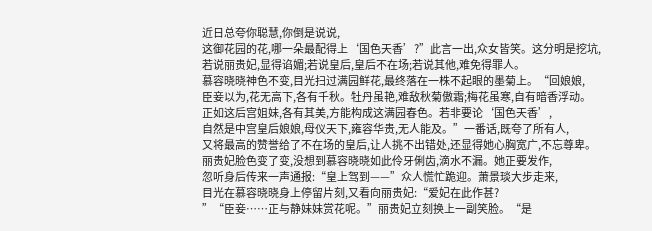近日总夸你聪慧,你倒是说说,
这御花园的花,哪一朵最配得上‘国色天香’?”此言一出,众女皆笑。这分明是挖坑,
若说丽贵妃,显得谄媚;若说皇后,皇后不在场;若说其他,难免得罪人。
慕容晓晓神色不变,目光扫过满园鲜花,最终落在一株不起眼的墨菊上。“回娘娘,
臣妾以为,花无高下,各有千秋。牡丹虽艳,难敌秋菊傲霜;梅花虽寒,自有暗香浮动。
正如这后宫姐妹,各有其美,方能构成这满园春色。若非要论‘国色天香’,
自然是中宫皇后娘娘,母仪天下,雍容华贵,无人能及。”一番话,既夸了所有人,
又将最高的赞誉给了不在场的皇后,让人挑不出错处,还显得她心胸宽广,不忘尊卑。
丽贵妃脸色变了变,没想到慕容晓晓如此伶牙俐齿,滴水不漏。她正要发作,
忽听身后传来一声通报:“皇上驾到——”众人慌忙跪迎。萧景琰大步走来,
目光在慕容晓晓身上停留片刻,又看向丽贵妃:“爱妃在此作甚?
”“臣妾……正与静妹妹赏花呢。”丽贵妃立刻换上一副笑脸。“是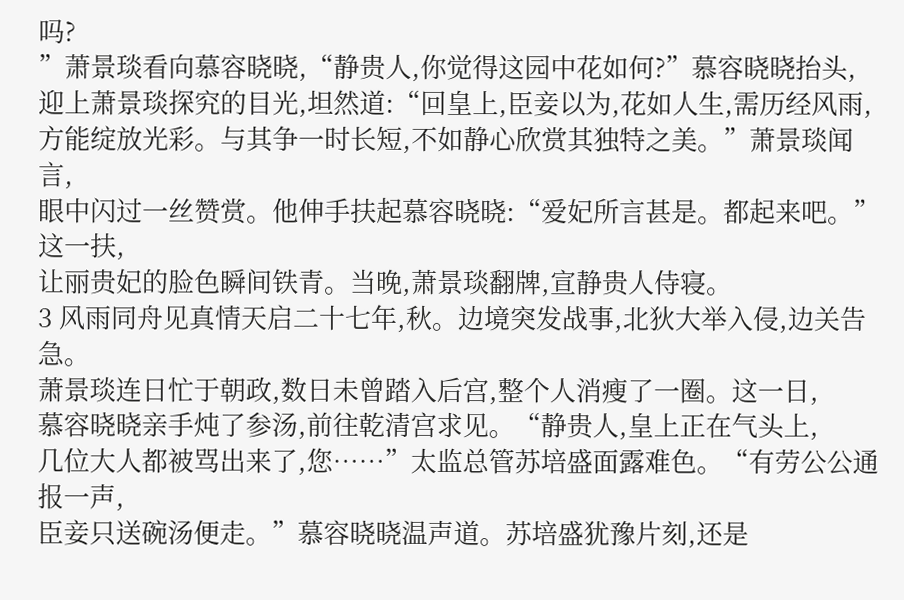吗?
”萧景琰看向慕容晓晓,“静贵人,你觉得这园中花如何?”慕容晓晓抬头,
迎上萧景琰探究的目光,坦然道:“回皇上,臣妾以为,花如人生,需历经风雨,
方能绽放光彩。与其争一时长短,不如静心欣赏其独特之美。”萧景琰闻言,
眼中闪过一丝赞赏。他伸手扶起慕容晓晓:“爱妃所言甚是。都起来吧。”这一扶,
让丽贵妃的脸色瞬间铁青。当晚,萧景琰翻牌,宣静贵人侍寝。
3 风雨同舟见真情天启二十七年,秋。边境突发战事,北狄大举入侵,边关告急。
萧景琰连日忙于朝政,数日未曾踏入后宫,整个人消瘦了一圈。这一日,
慕容晓晓亲手炖了参汤,前往乾清宫求见。“静贵人,皇上正在气头上,
几位大人都被骂出来了,您……”太监总管苏培盛面露难色。“有劳公公通报一声,
臣妾只送碗汤便走。”慕容晓晓温声道。苏培盛犹豫片刻,还是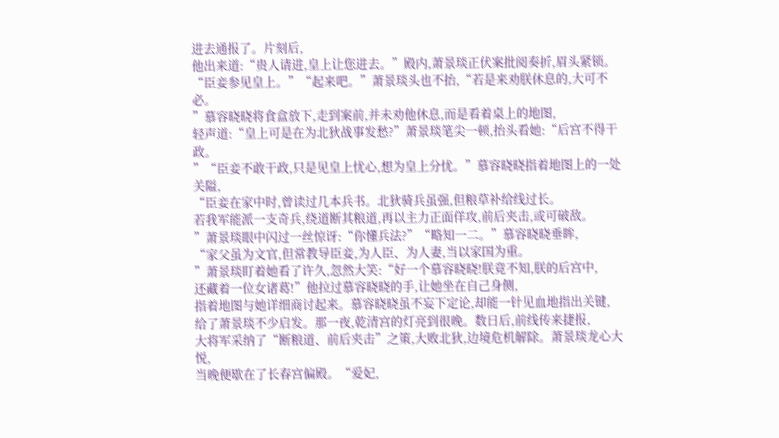进去通报了。片刻后,
他出来道:“贵人请进,皇上让您进去。”殿内,萧景琰正伏案批阅奏折,眉头紧锁。
“臣妾参见皇上。”“起来吧。”萧景琰头也不抬,“若是来劝朕休息的,大可不必。
”慕容晓晓将食盒放下,走到案前,并未劝他休息,而是看着桌上的地图,
轻声道:“皇上可是在为北狄战事发愁?”萧景琰笔尖一顿,抬头看她:“后宫不得干政。
”“臣妾不敢干政,只是见皇上忧心,想为皇上分忧。”慕容晓晓指着地图上的一处关隘,
“臣妾在家中时,曾读过几本兵书。北狄骑兵虽强,但粮草补给线过长。
若我军能派一支奇兵,绕道断其粮道,再以主力正面佯攻,前后夹击,或可破敌。
”萧景琰眼中闪过一丝惊讶:“你懂兵法?”“略知一二。”慕容晓晓垂眸,
“家父虽为文官,但常教导臣妾,为人臣、为人妻,当以家国为重。
”萧景琰盯着她看了许久,忽然大笑:“好一个慕容晓晓!朕竟不知,朕的后宫中,
还藏着一位女诸葛!”他拉过慕容晓晓的手,让她坐在自己身侧,
指着地图与她详细商讨起来。慕容晓晓虽不妄下定论,却能一针见血地指出关键,
给了萧景琰不少启发。那一夜,乾清宫的灯亮到很晚。数日后,前线传来捷报,
大将军采纳了“断粮道、前后夹击”之策,大败北狄,边境危机解除。萧景琰龙心大悦,
当晚便歇在了长春宫偏殿。“爱妃,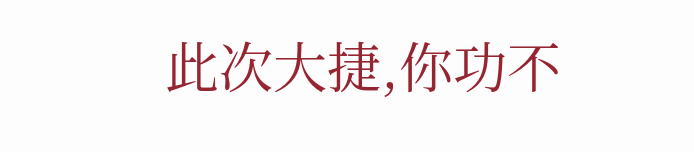此次大捷,你功不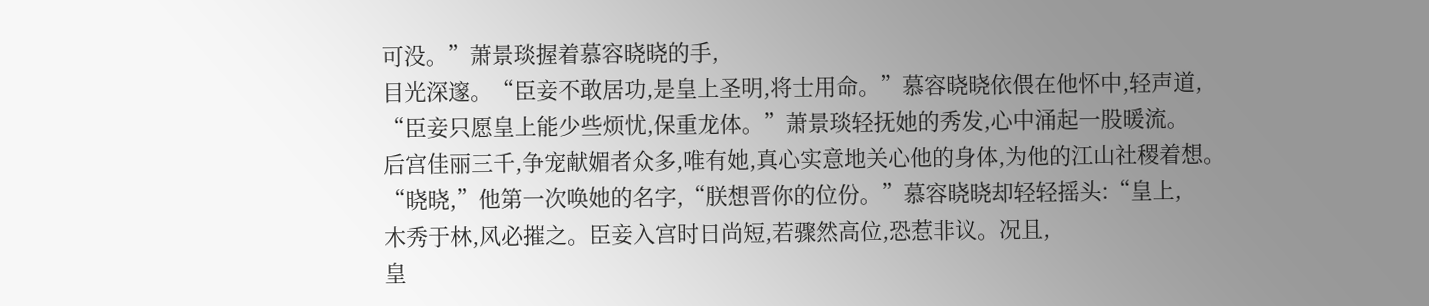可没。”萧景琰握着慕容晓晓的手,
目光深邃。“臣妾不敢居功,是皇上圣明,将士用命。”慕容晓晓依偎在他怀中,轻声道,
“臣妾只愿皇上能少些烦忧,保重龙体。”萧景琰轻抚她的秀发,心中涌起一股暖流。
后宫佳丽三千,争宠献媚者众多,唯有她,真心实意地关心他的身体,为他的江山社稷着想。
“晓晓,”他第一次唤她的名字,“朕想晋你的位份。”慕容晓晓却轻轻摇头:“皇上,
木秀于林,风必摧之。臣妾入宫时日尚短,若骤然高位,恐惹非议。况且,
皇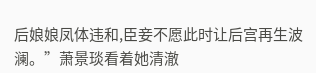后娘娘凤体违和,臣妾不愿此时让后宫再生波澜。”萧景琰看着她清澈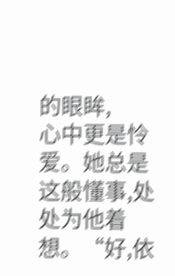的眼眸,
心中更是怜爱。她总是这般懂事,处处为他着想。“好,依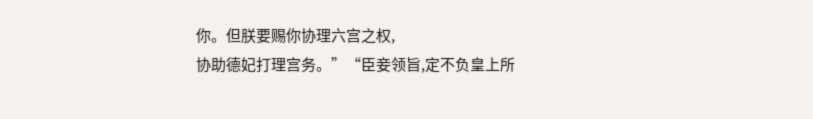你。但朕要赐你协理六宫之权,
协助德妃打理宫务。”“臣妾领旨,定不负皇上所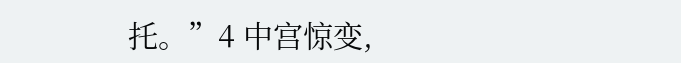托。”4 中宫惊变,